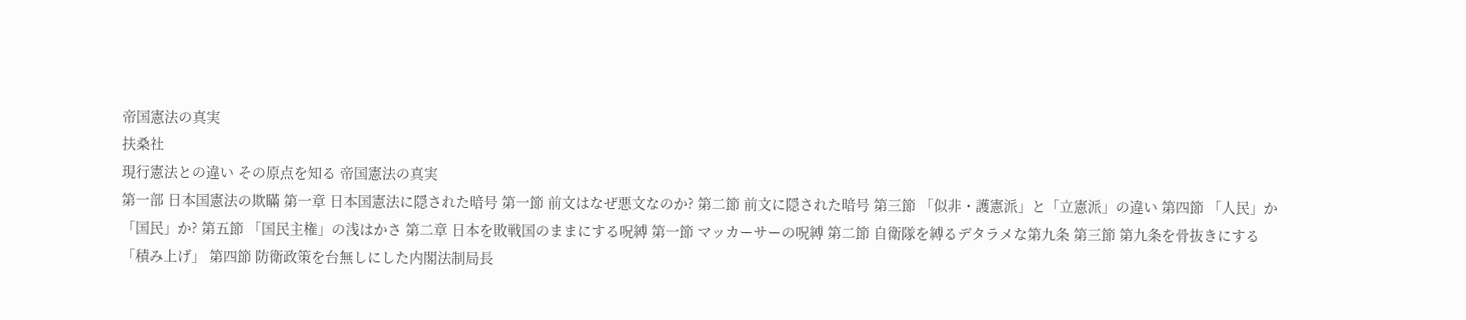帝国憲法の真実
扶桑社
現行憲法との違い その原点を知る 帝国憲法の真実
第一部 日本国憲法の欺瞞 第一章 日本国憲法に隠された暗号 第一節 前文はなぜ悪文なのか? 第二節 前文に隠された暗号 第三節 「似非・護憲派」と「立憲派」の違い 第四節 「人民」か「国民」か? 第五節 「国民主権」の浅はかさ 第二章 日本を敗戦国のままにする呪縛 第一節 マッカーサーの呪縛 第二節 自衛隊を縛るデタラメな第九条 第三節 第九条を骨抜きにする「積み上げ」 第四節 防衛政策を台無しにした内閣法制局長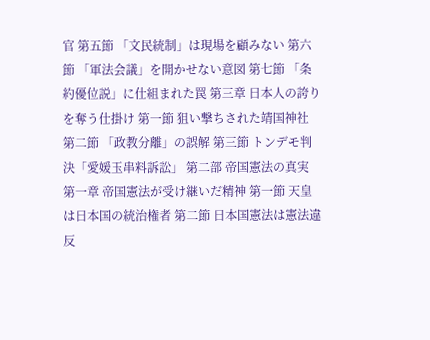官 第五節 「文民統制」は現場を顧みない 第六節 「軍法会議」を開かせない意図 第七節 「条約優位説」に仕組まれた罠 第三章 日本人の誇りを奪う仕掛け 第一節 狙い撃ちされた靖国神社 第二節 「政教分離」の誤解 第三節 トンデモ判決「愛媛玉串料訴訟」 第二部 帝国憲法の真実 第一章 帝国憲法が受け継いだ精神 第一節 天皇は日本国の統治権者 第二節 日本国憲法は憲法違反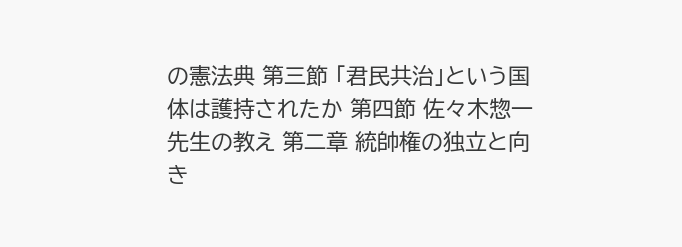の憲法典 第三節 「君民共治」という国体は護持されたか 第四節 佐々木惣一先生の教え 第二章 統帥権の独立と向き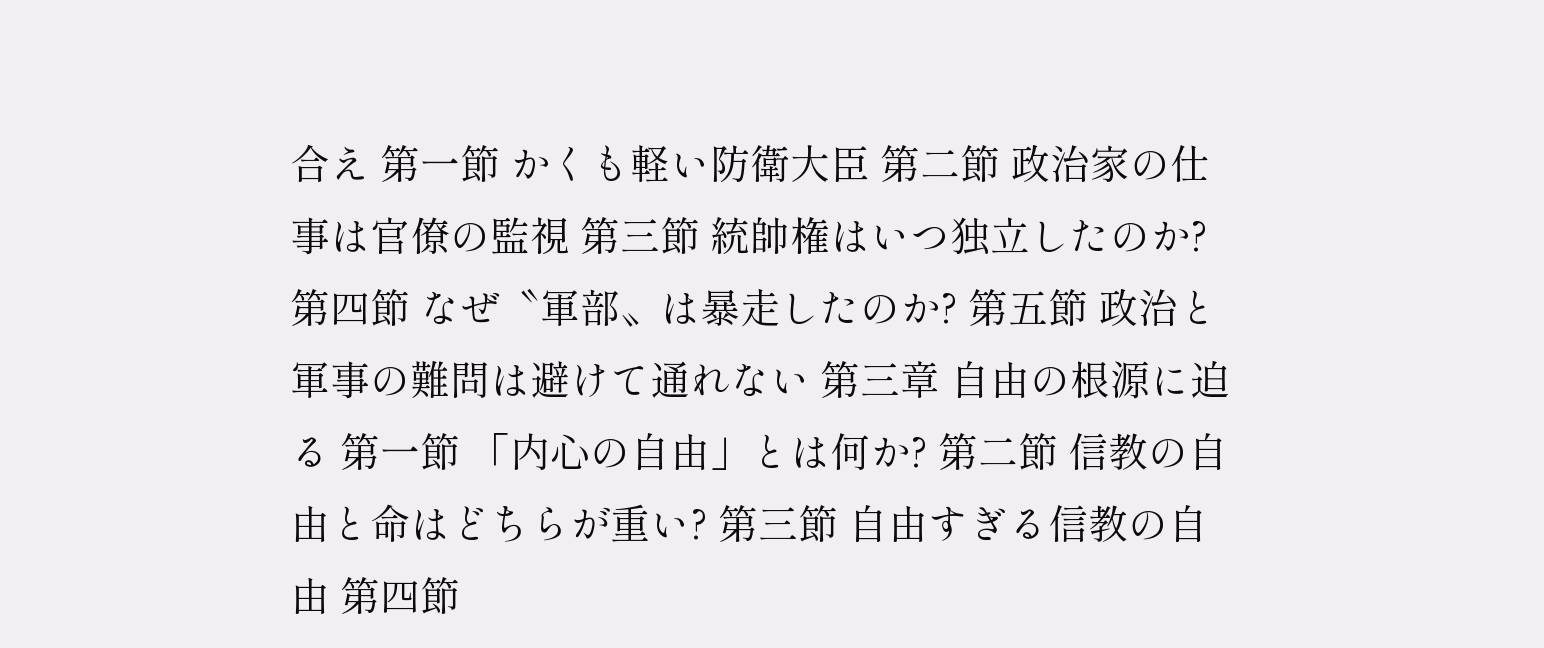合え 第一節 かくも軽い防衛大臣 第二節 政治家の仕事は官僚の監視 第三節 統帥権はいつ独立したのか? 第四節 なぜ〝軍部〟は暴走したのか? 第五節 政治と軍事の難問は避けて通れない 第三章 自由の根源に迫る 第一節 「内心の自由」とは何か? 第二節 信教の自由と命はどちらが重い? 第三節 自由すぎる信教の自由 第四節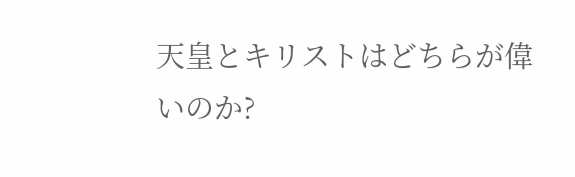天皇とキリストはどちらが偉いのか?